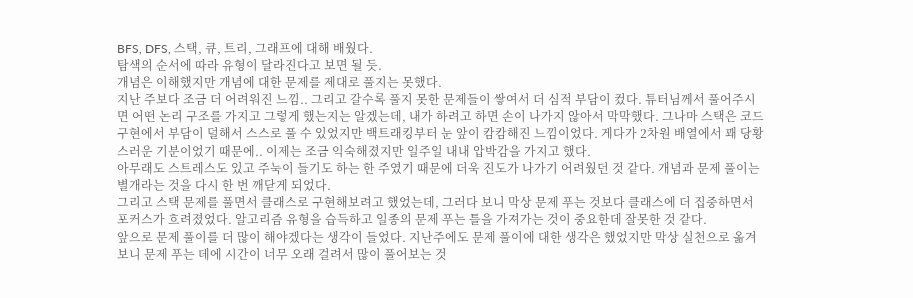BFS, DFS, 스택, 큐, 트리, 그래프에 대해 배웠다.
탐색의 순서에 따라 유형이 달라진다고 보면 될 듯.
개념은 이해했지만 개념에 대한 문제를 제대로 풀지는 못했다.
지난 주보다 조금 더 어려워진 느낌.. 그리고 갈수록 풀지 못한 문제들이 쌓여서 더 심적 부담이 컸다. 튜터님께서 풀어주시면 어떤 논리 구조를 가지고 그렇게 했는지는 알겠는데, 내가 하려고 하면 손이 나가지 않아서 막막했다. 그나마 스택은 코드 구현에서 부담이 덜해서 스스로 풀 수 있었지만 백트래킹부터 눈 앞이 캄캄해진 느낌이었다. 게다가 2차원 배열에서 꽤 당황스러운 기분이었기 때문에.. 이제는 조금 익숙해졌지만 일주일 내내 압박감을 가지고 했다.
아무래도 스트레스도 있고 주눅이 들기도 하는 한 주였기 때문에 더욱 진도가 나가기 어려웠던 것 같다. 개념과 문제 풀이는 별개라는 것을 다시 한 번 깨닫게 되었다.
그리고 스택 문제를 풀면서 클래스로 구현해보려고 했었는데, 그러다 보니 막상 문제 푸는 것보다 클래스에 더 집중하면서 포커스가 흐려졌었다. 알고리즘 유형을 습득하고 일종의 문제 푸는 틀을 가져가는 것이 중요한데 잘못한 것 같다.
앞으로 문제 풀이를 더 많이 해야겠다는 생각이 들었다. 지난주에도 문제 풀이에 대한 생각은 했었지만 막상 실천으로 옮겨보니 문제 푸는 데에 시간이 너무 오래 걸려서 많이 풀어보는 것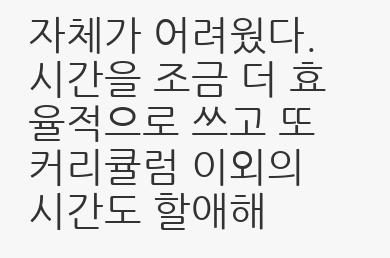자체가 어려웠다. 시간을 조금 더 효율적으로 쓰고 또 커리큘럼 이외의 시간도 할애해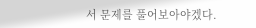서 문제를 풀어보아야겠다.